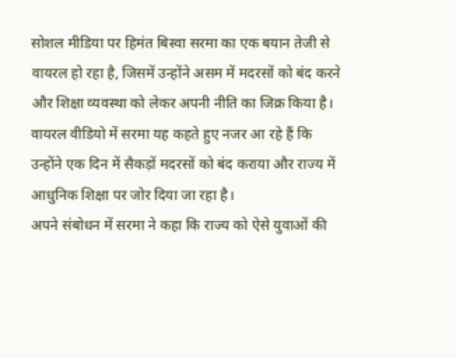सोशल मीडिया पर हिमंत बिस्वा सरमा का एक बयान तेजी से वायरल हो रहा है, जिसमें उन्होंने असम में मदरसों को बंद करने और शिक्षा व्यवस्था को लेकर अपनी नीति का जिक्र किया है।
वायरल वीडियो में सरमा यह कहते हुए नजर आ रहे हैं कि उन्होंने एक दिन में सैकड़ों मदरसों को बंद कराया और राज्य में आधुनिक शिक्षा पर जोर दिया जा रहा है।
अपने संबोधन में सरमा ने कहा कि राज्य को ऐसे युवाओं की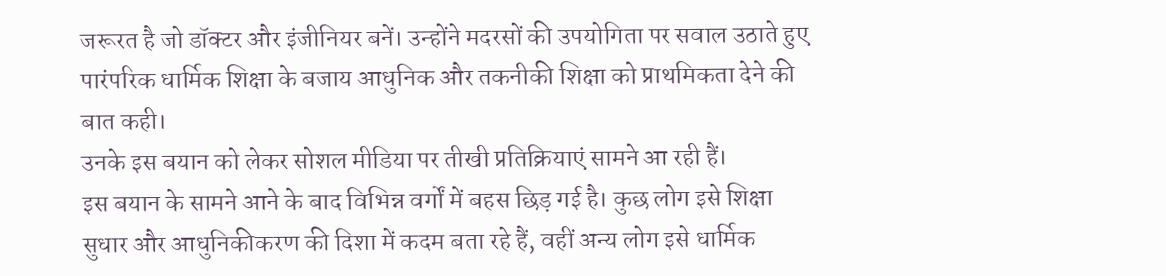जरूरत है जो डॉक्टर और इंजीनियर बनें। उन्होंने मदरसों की उपयोगिता पर सवाल उठाते हुए पारंपरिक धार्मिक शिक्षा के बजाय आधुनिक और तकनीकी शिक्षा को प्राथमिकता देने की बात कही।
उनके इस बयान को लेकर सोशल मीडिया पर तीखी प्रतिक्रियाएं सामने आ रही हैं।
इस बयान के सामने आने के बाद विभिन्न वर्गों में बहस छिड़ गई है। कुछ लोग इसे शिक्षा सुधार और आधुनिकीकरण की दिशा में कदम बता रहे हैं, वहीं अन्य लोग इसे धार्मिक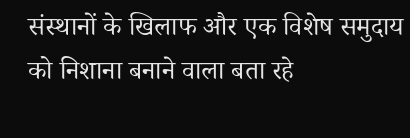संस्थानों के खिलाफ और एक विशेष समुदाय को निशाना बनाने वाला बता रहे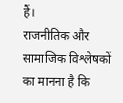हैं।
राजनीतिक और सामाजिक विश्लेषकों का मानना है कि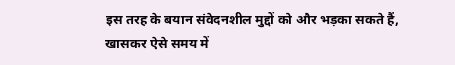इस तरह के बयान संवेदनशील मुद्दों को और भड़का सकते हैं, खासकर ऐसे समय में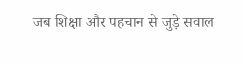जब शिक्षा और पहचान से जुड़े सवाल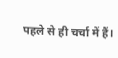पहले से ही चर्चा में हैं।